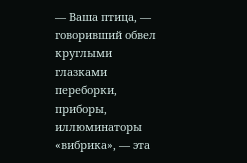— Ваша птица, — говоривший обвел круглыми глазками переборки, приборы, иллюминаторы «вибрика», — эта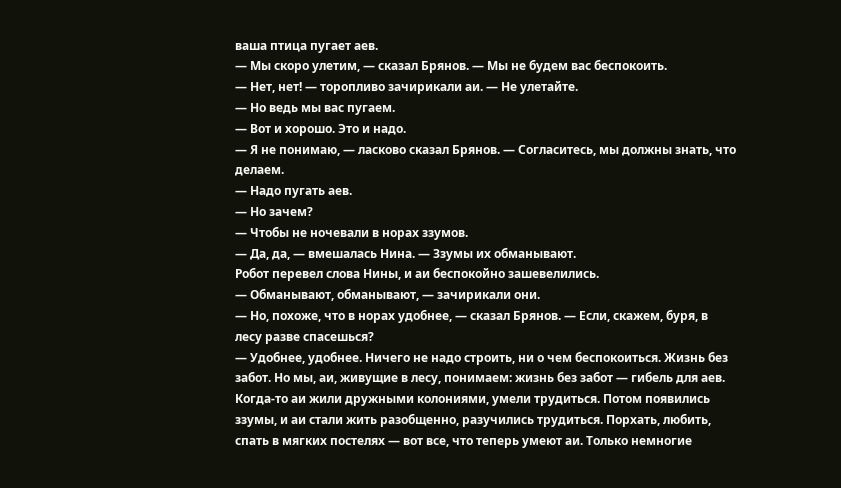ваша птица пугает аев.
— Мы скоро улетим, — сказал Брянов. — Мы не будем вас беспокоить.
— Нет, нет! — торопливо зачирикали аи. — Не улетайте.
— Но ведь мы вас пугаем.
— Вот и хорошо. Это и надо.
— Я не понимаю, — ласково сказал Брянов. — Согласитесь, мы должны знать, что делаем.
— Надо пугать аев.
— Но зачем?
— Чтобы не ночевали в норах ззумов.
— Да, да, — вмешалась Нина. — Ззумы их обманывают.
Робот перевел слова Нины, и аи беспокойно зашевелились.
— Обманывают, обманывают, — зачирикали они.
— Но, похоже, что в норах удобнее, — сказал Брянов. — Если, скажем, буря, в лесу разве спасешься?
— Удобнее, удобнее. Ничего не надо строить, ни о чем беспокоиться. Жизнь без забот. Но мы, аи, живущие в лесу, понимаем: жизнь без забот — гибель для аев. Когда-то аи жили дружными колониями, умели трудиться. Потом появились ззумы, и аи стали жить разобщенно, разучились трудиться. Порхать, любить, спать в мягких постелях — вот все, что теперь умеют аи. Только немногие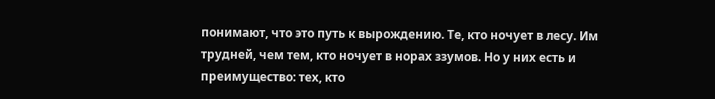понимают, что это путь к вырождению. Те, кто ночует в лесу. Им трудней, чем тем, кто ночует в норах ззумов. Но у них есть и преимущество: тех, кто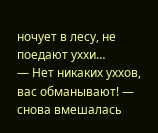ночует в лесу, не поедают уххи…
— Нет никаких уххов, вас обманывают! — снова вмешалась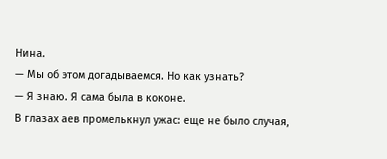Нина.
— Мы об этом догадываемся. Но как узнать?
— Я знаю. Я сама была в коконе.
В глазах аев промелькнул ужас: еще не было случая,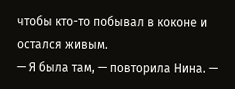чтобы кто-то побывал в коконе и остался живым.
— Я была там, — повторила Нина. —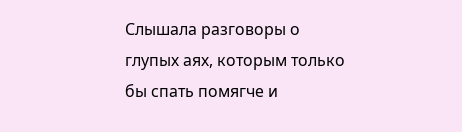Слышала разговоры о глупых аях, которым только бы спать помягче и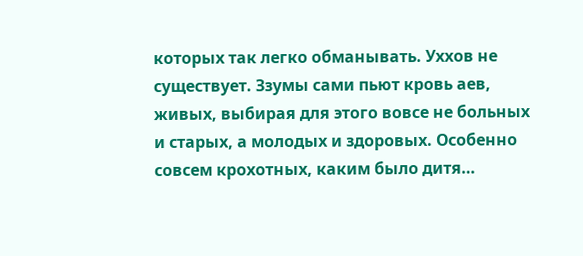которых так легко обманывать. Уххов не существует. Ззумы сами пьют кровь аев, живых, выбирая для этого вовсе не больных и старых, а молодых и здоровых. Особенно совсем крохотных, каким было дитя…